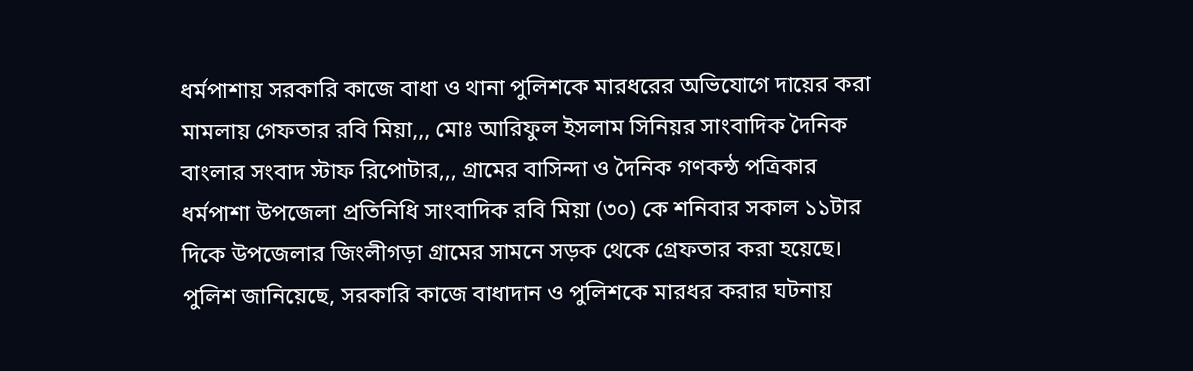ধর্মপাশায় সরকারি কাজে বাধা ও থানা পুলিশকে মারধরের অভিযোগে দায়ের করা মামলায় গেফতার রবি মিয়া,,, মোঃ আরিফুল ইসলাম সিনিয়র সাংবাদিক দৈনিক বাংলার সংবাদ স্টাফ রিপোটার,,, গ্রামের বাসিন্দা ও দৈনিক গণকন্ঠ পত্রিকার ধর্মপাশা উপজেলা প্রতিনিধি সাংবাদিক রবি মিয়া (৩০) কে শনিবার সকাল ১১টার দিকে উপজেলার জিংলীগড়া গ্রামের সামনে সড়ক থেকে গ্রেফতার করা হয়েছে। পুলিশ জানিয়েছে, সরকারি কাজে বাধাদান ও পুলিশকে মারধর করার ঘটনায়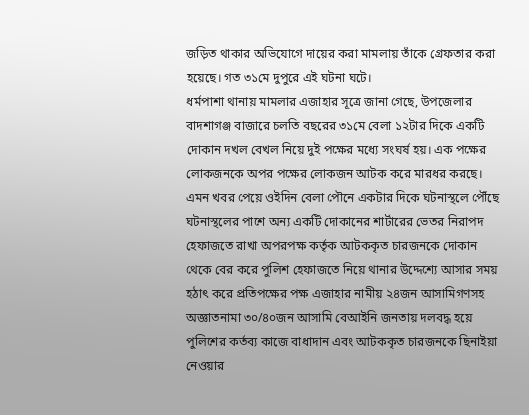জড়িত থাকার অভিযোগে দায়ের করা মামলায় তাঁকে গ্রেফতার করা হয়েছে। গত ৩১মে দুপুরে এই ঘটনা ঘটে।
ধর্মপাশা থানায় মামলার এজাহার সূত্রে জানা গেছে, উপজেলার বাদশাগঞ্জ বাজারে চলতি বছরের ৩১মে বেলা ১২টার দিকে একটি দোকান দখল বেখল নিয়ে দুই পক্ষের মধ্যে সংঘর্ষ হয়। এক পক্ষের লোকজনকে অপর পক্ষের লোকজন আটক করে মারধর করছে। এমন খবর পেয়ে ওইদিন বেলা পৌনে একটার দিকে ঘটনাস্থলে পৌঁছে ঘটনাস্থলের পাশে অন্য একটি দোকানের শার্টারের ভেতর নিরাপদ হেফাজতে রাখা অপরপক্ষ কর্তৃক আটককৃত চারজনকে দোকান থেকে বের করে পুলিশ হেফাজতে নিয়ে থানার উদ্দেশ্যে আসার সময় হঠাৎ করে প্রতিপক্ষের পক্ষ এজাহার নামীয় ২৪জন আসামিগণসহ অজ্ঞাতনামা ৩০/৪০জন আসামি বেআইনি জনতায় দলবদ্ধ হয়ে পুলিশের কর্তব্য কাজে বাধাদান এবং আটককৃত চারজনকে ছিনাইয়া নেওয়ার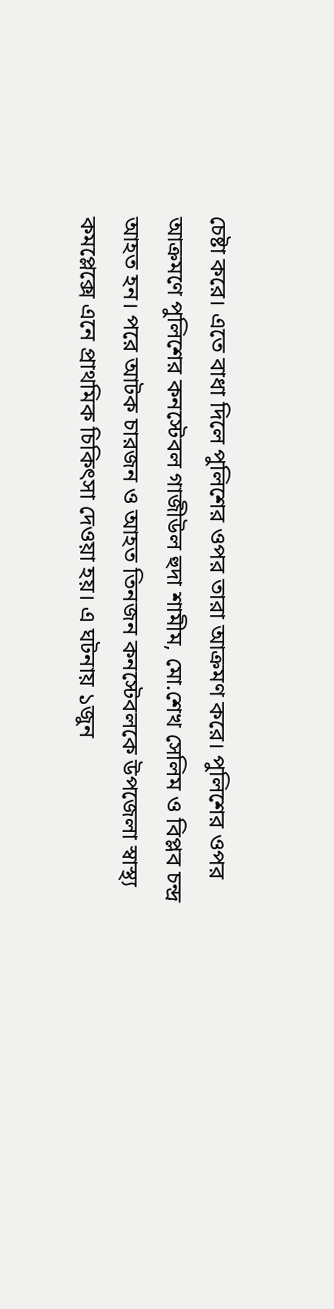চেষ্টা করে। এতে বাধা দিলে পুলিশের ওপর তারা আক্রমণ করে। পুলিশের ওপর আক্রমণে পুলিশের কনস্টেবল গাজীউল হুদা শামীম, মো.শেখ সেলিম ও বিপ্লব চন্দ্র আহত হন। পরে আটক চারজন ও আহত তিনজন কনস্টেবলকে উপজেলা স্বাস্থ্য কমপ্লেক্সে এনে প্রাথমিক চিকিৎসা দেওয়া হয়। এ ঘটনায় ১জুন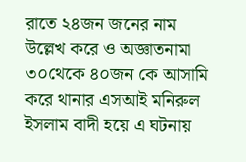রাতে ২৪জন জনের নাম উল্লেখ করে ও অজ্ঞাতনামা ৩০থেকে ৪০জন কে আসামি করে থানার এসআই মনিরুল ইসলাম বাদী হয়ে এ ঘটনায়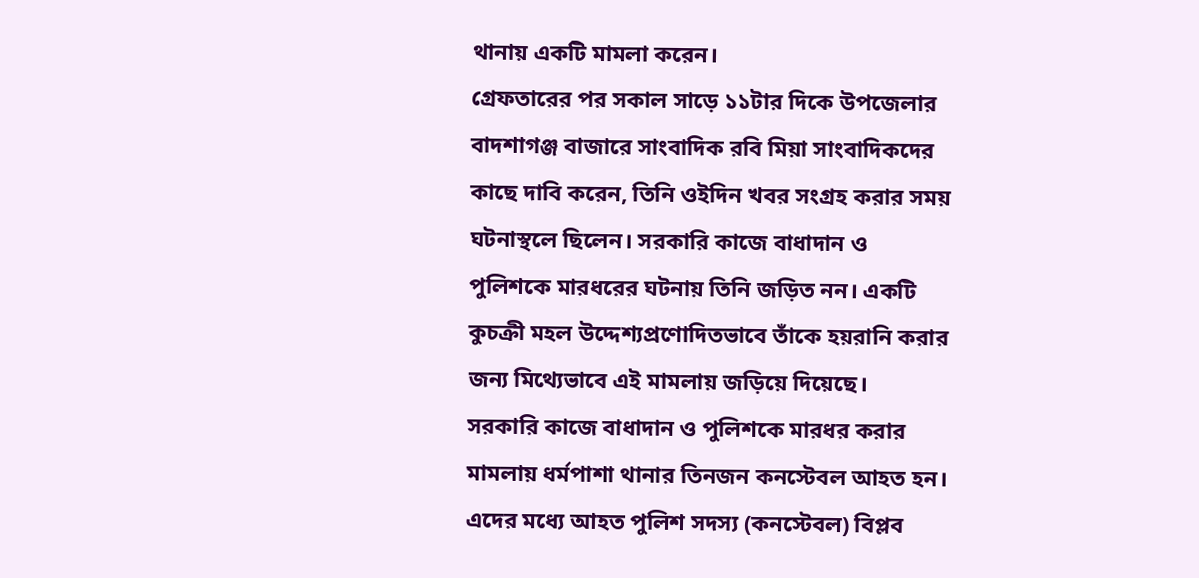থানায় একটি মামলা করেন।
গ্রেফতারের পর সকাল সাড়ে ১১টার দিকে উপজেলার বাদশাগঞ্জ বাজারে সাংবাদিক রবি মিয়া সাংবাদিকদের কাছে দাবি করেন, তিনি ওইদিন খবর সংগ্রহ করার সময় ঘটনাস্থলে ছিলেন। সরকারি কাজে বাধাদান ও পুলিশকে মারধরের ঘটনায় তিনি জড়িত নন। একটি কুচক্রী মহল উদ্দেশ্যপ্রণোদিতভাবে তাঁকে হয়রানি করার জন্য মিথ্যেভাবে এই মামলায় জড়িয়ে দিয়েছে।
সরকারি কাজে বাধাদান ও পুলিশকে মারধর করার মামলায় ধর্মপাশা থানার তিনজন কনস্টেবল আহত হন। এদের মধ্যে আহত পুলিশ সদস্য (কনস্টেবল) বিপ্লব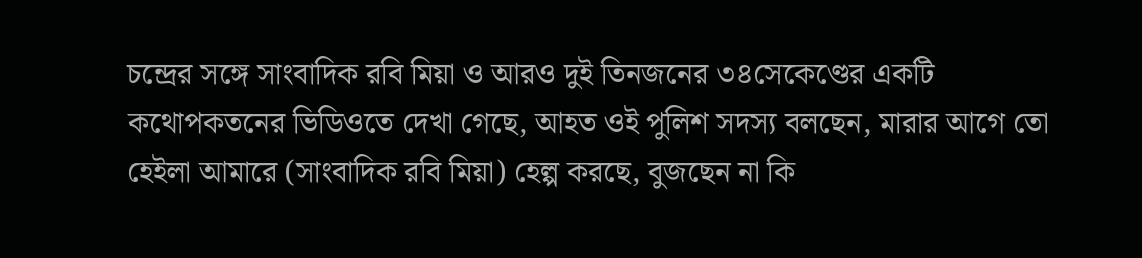চন্দ্রের সঙ্গে সাংবাদিক রবি মিয়া ও আরও দুই তিনজনের ৩৪সেকেণ্ডের একটি কথোপকতনের ভিডিওতে দেখা গেছে, আহত ওই পুলিশ সদস্য বলছেন, মারার আগে তো হেইলা আমারে (সাংবাদিক রবি মিয়া) হেল্প করছে, বুজছেন না কি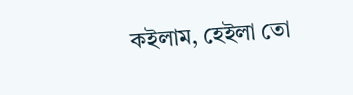কইলাম, হেইলা তো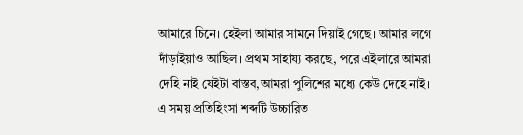আমারে চিনে। হেইলা আমার সামনে দিয়াই গেছে। আমার লগে দাঁড়াইয়াও আছিল। প্রথম সাহায্য করছে, পরে এইলারে আমরা দেহি নাই যেইটা বাস্তব,আমরা পুলিশের মধ্যে কেউ দেহে নাই। এ সময় প্রতিহিংসা শব্দটি উচ্চারিত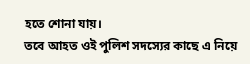হতে শোনা যায়।
তবে আহত ওই পুলিশ সদস্যের কাছে এ নিয়ে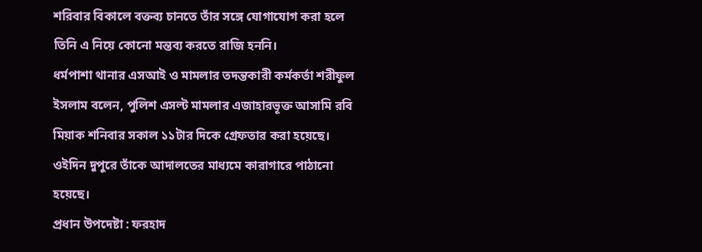শরিবার বিকালে বক্তব্য চানতে তাঁর সঙ্গে যোগাযোগ করা হলে তিনি এ নিয়ে কোনো মন্তব্য করতে রাজি হননি।
ধর্মপাশা থানার এসআই ও মামলার তদন্তকারী কর্মকর্তা শরীফুল ইসলাম বলেন, পুলিশ এসল্ট মামলার এজাহারভূক্ত আসামি রবি মিয়াক শনিবার সকাল ১১টার দিকে গ্রেফতার করা হয়েছে। ওইদিন দুপুরে তাঁকে আদালতের মাধ্যমে কারাগারে পাঠানো হয়েছে।
প্রধান উপদেষ্টা : ফরহাদ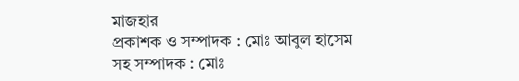মাজহার
প্রকাশক ও সম্পাদক : মোঃ আবুল হাসেম
সহ সম্পাদক : মোঃ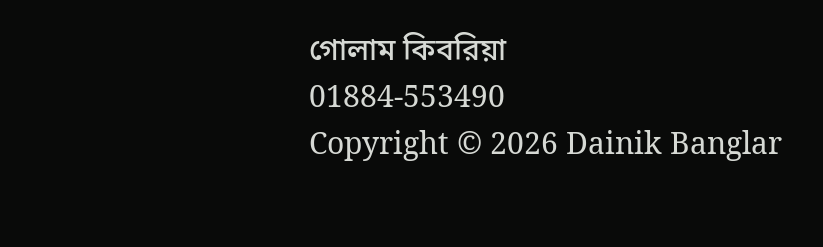গোলাম কিবরিয়া
01884-553490
Copyright © 2026 Dainik Banglar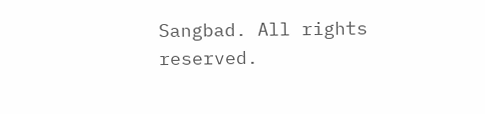Sangbad. All rights reserved.